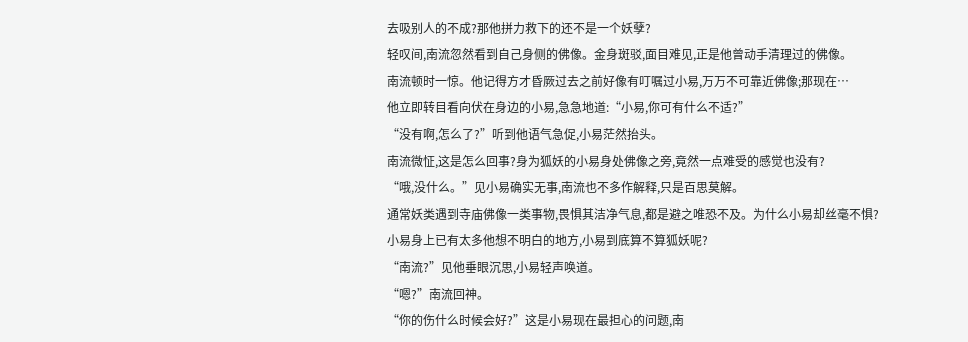去吸别人的不成?那他拼力救下的还不是一个妖孽?
轻叹间,南流忽然看到自己身侧的佛像。金身斑驳,面目难见,正是他曾动手清理过的佛像。
南流顿时一惊。他记得方才昏厥过去之前好像有叮嘱过小易,万万不可靠近佛像;那现在…
他立即转目看向伏在身边的小易,急急地道:“小易,你可有什么不适?”
“没有啊,怎么了?”听到他语气急促,小易茫然抬头。
南流微怔,这是怎么回事?身为狐妖的小易身处佛像之旁,竟然一点难受的感觉也没有?
“哦,没什么。”见小易确实无事,南流也不多作解释,只是百思莫解。
通常妖类遇到寺庙佛像一类事物,畏惧其洁净气息,都是避之唯恐不及。为什么小易却丝毫不惧?
小易身上已有太多他想不明白的地方,小易到底算不算狐妖呢?
“南流?”见他垂眼沉思,小易轻声唤道。
“嗯?”南流回神。
“你的伤什么时候会好?”这是小易现在最担心的问题,南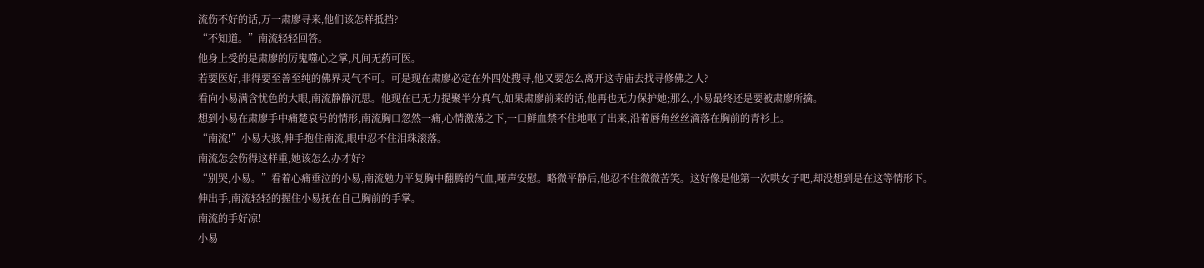流伤不好的话,万一肃廖寻来,他们该怎样抵挡?
“不知道。”南流轻轻回答。
他身上受的是肃廖的厉鬼噬心之掌,凡间无葯可医。
若要医好,非得要至善至纯的佛界灵气不可。可是现在肃廖必定在外四处搜寻,他又要怎么离开这寺庙去找寻修佛之人?
看向小易满含忧色的大眼,南流静静沉思。他现在已无力提聚半分真气,如果肃廖前来的话,他再也无力保护她;那么,小易最终还是要被肃廖所擒。
想到小易在肃廖手中痛楚哀号的情形,南流胸口忽然一痛,心情激荡之下,一口鲜血禁不住地呕了出来,沿着唇角丝丝滴落在胸前的青衫上。
“南流!”小易大骇,伸手抱住南流,眼中忍不住泪珠滚落。
南流怎会伤得这样重,她该怎么办才好?
“别哭,小易。”看着心痛垂泣的小易,南流勉力平复胸中翻腾的气血,哑声安慰。略微平静后,他忍不住微微苦笑。这好像是他第一次哄女子吧,却没想到是在这等情形下。
伸出手,南流轻轻的握住小易抚在自己胸前的手掌。
南流的手好凉!
小易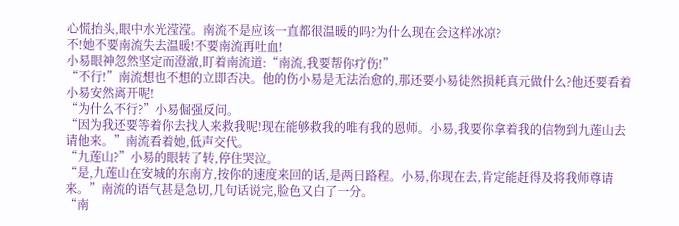心慌抬头,眼中水光滢滢。南流不是应该一直都很温暖的吗?为什么现在会这样冰凉?
不!她不要南流失去温暖!不要南流再吐血!
小易眼神忽然坚定而澄澈,盯着南流道:“南流,我要帮你疗伤!”
“不行!”南流想也不想的立即否决。他的伤小易是无法治愈的,那还要小易徒然损耗真元做什么?他还要看着小易安然离开呢!
“为什么不行?”小易倔强反问。
“因为我还要等着你去找人来救我呢!现在能够救我的唯有我的恩师。小易,我要你拿着我的信物到九莲山去请他来。”南流看着她,低声交代。
“九莲山?”小易的眼转了转,停住哭泣。
“是,九莲山在安城的东南方,按你的速度来回的话,是两日路程。小易,你现在去,肯定能赶得及将我师尊请来。”南流的语气甚是急切,几句话说完,脸色又白了一分。
“南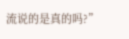流说的是真的吗?”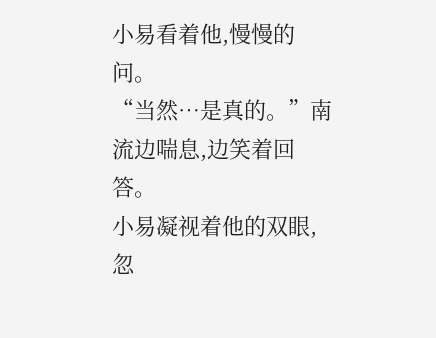小易看着他,慢慢的问。
“当然…是真的。”南流边喘息,边笑着回答。
小易凝视着他的双眼,忽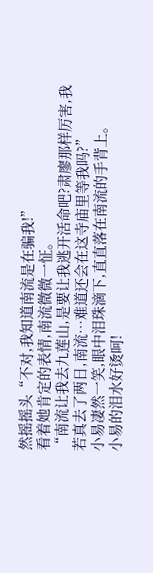然摇摇头“不对,我知道南流是在骗我!”
看着她肯定的表情,南流微微一怔。
“南流让我去九莲山,是要让我逃开活命吧?肃廖那样厉害,我若真去了两日,南流…难道还会在这寺庙里等我吗?”
小易凄然一笑,眼中泪珠滴下,直直落在南流的手背上。
小易的泪水好烫呵!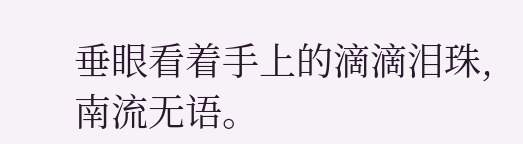垂眼看着手上的滴滴泪珠,南流无语。